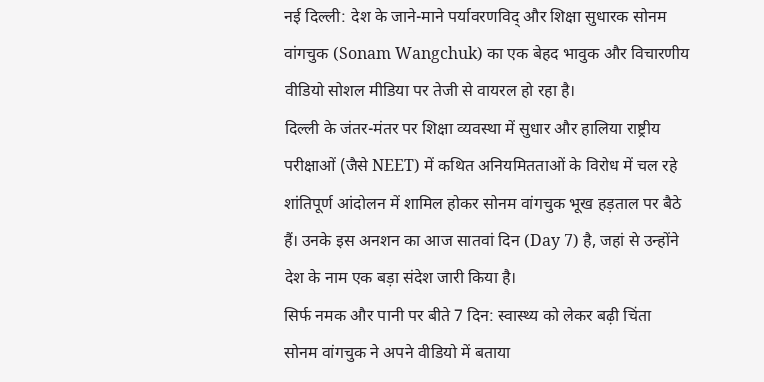नई दिल्ली: देश के जाने-माने पर्यावरणविद् और शिक्षा सुधारक सोनम वांगचुक (Sonam Wangchuk) का एक बेहद भावुक और विचारणीय वीडियो सोशल मीडिया पर तेजी से वायरल हो रहा है।
दिल्ली के जंतर-मंतर पर शिक्षा व्यवस्था में सुधार और हालिया राष्ट्रीय परीक्षाओं (जैसे NEET) में कथित अनियमितताओं के विरोध में चल रहे शांतिपूर्ण आंदोलन में शामिल होकर सोनम वांगचुक भूख हड़ताल पर बैठे हैं। उनके इस अनशन का आज सातवां दिन (Day 7) है, जहां से उन्होंने देश के नाम एक बड़ा संदेश जारी किया है।
सिर्फ नमक और पानी पर बीते 7 दिन: स्वास्थ्य को लेकर बढ़ी चिंता
सोनम वांगचुक ने अपने वीडियो में बताया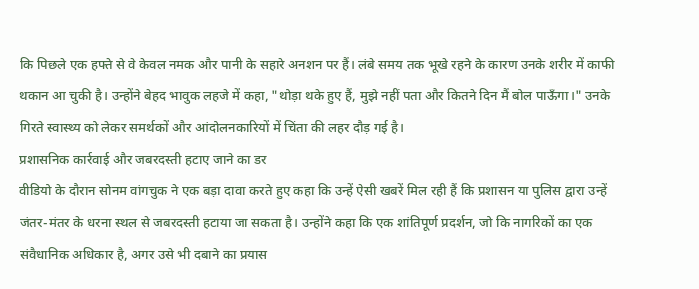कि पिछले एक हफ्ते से वे केवल नमक और पानी के सहारे अनशन पर हैं। लंबे समय तक भूखे रहने के कारण उनके शरीर में काफी थकान आ चुकी है। उन्होंने बेहद भावुक लहजे में कहा, "थोड़ा थके हुए हैं, मुझे नहीं पता और कितने दिन मैं बोल पाऊँगा।" उनके गिरते स्वास्थ्य को लेकर समर्थकों और आंदोलनकारियों में चिंता की लहर दौड़ गई है।
प्रशासनिक कार्रवाई और जबरदस्ती हटाए जाने का डर
वीडियो के दौरान सोनम वांगचुक ने एक बड़ा दावा करते हुए कहा कि उन्हें ऐसी खबरें मिल रही हैं कि प्रशासन या पुलिस द्वारा उन्हें जंतर-मंतर के धरना स्थल से जबरदस्ती हटाया जा सकता है। उन्होंने कहा कि एक शांतिपूर्ण प्रदर्शन, जो कि नागरिकों का एक संवैधानिक अधिकार है, अगर उसे भी दबाने का प्रयास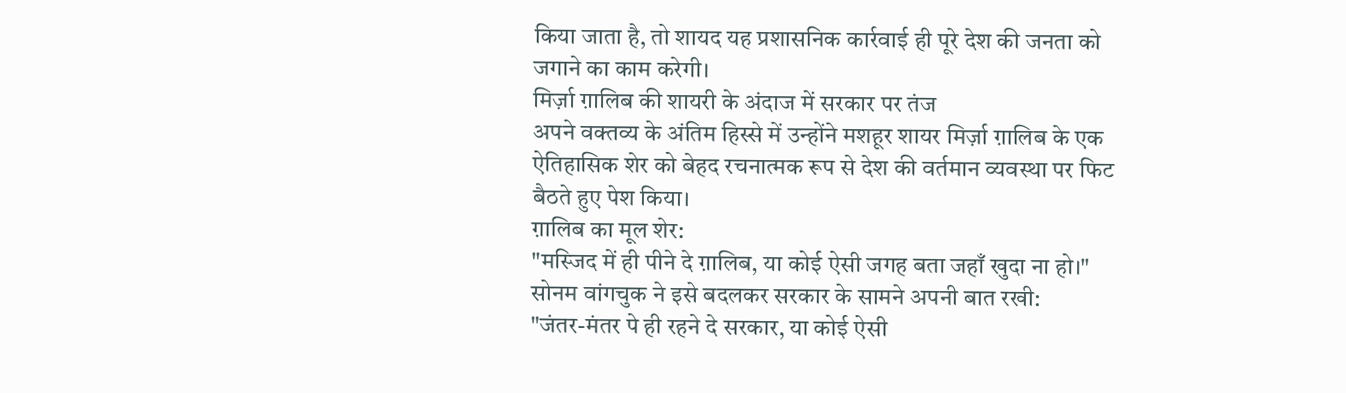किया जाता है, तो शायद यह प्रशासनिक कार्रवाई ही पूरे देश की जनता को जगाने का काम करेगी।
मिर्ज़ा ग़ालिब की शायरी के अंदाज में सरकार पर तंज
अपने वक्तव्य के अंतिम हिस्से में उन्होंने मशहूर शायर मिर्ज़ा ग़ालिब के एक ऐतिहासिक शेर को बेहद रचनात्मक रूप से देश की वर्तमान व्यवस्था पर फिट बैठते हुए पेश किया।
ग़ालिब का मूल शेर:
"मस्जिद में ही पीने दे ग़ालिब, या कोई ऐसी जगह बता जहाँ खुदा ना हो।"
सोनम वांगचुक ने इसे बदलकर सरकार के सामने अपनी बात रखी:
"जंतर-मंतर पे ही रहने दे सरकार, या कोई ऐसी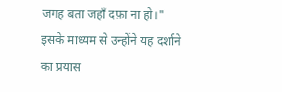जगह बता जहाँ दफ़ा ना हो।"
इसके माध्यम से उन्होंने यह दर्शाने का प्रयास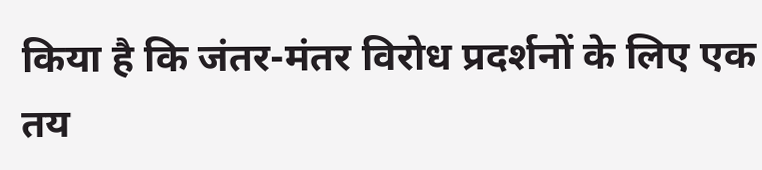किया है कि जंतर-मंतर विरोध प्रदर्शनों के लिए एक तय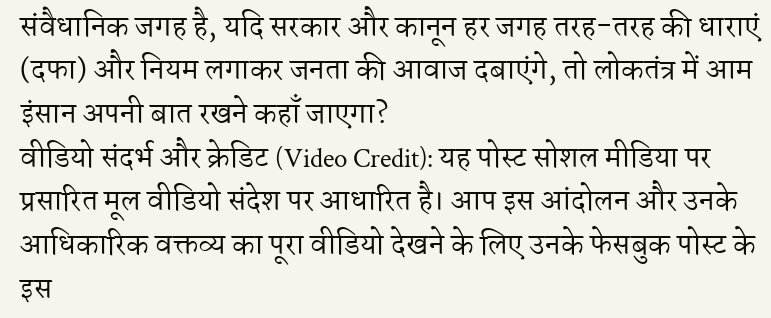संवैधानिक जगह है, यदि सरकार और कानून हर जगह तरह-तरह की धाराएं (दफा) और नियम लगाकर जनता की आवाज दबाएंगे, तो लोकतंत्र में आम इंसान अपनी बात रखने कहाँ जाएगा?
वीडियो संदर्भ और क्रेडिट (Video Credit): यह पोस्ट सोशल मीडिया पर प्रसारित मूल वीडियो संदेश पर आधारित है। आप इस आंदोलन और उनके आधिकारिक वक्तव्य का पूरा वीडियो देखने के लिए उनके फेसबुक पोस्ट के इस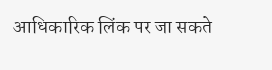आधिकारिक लिंक पर जा सकते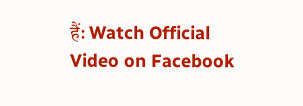हैं: Watch Official Video on Facebook